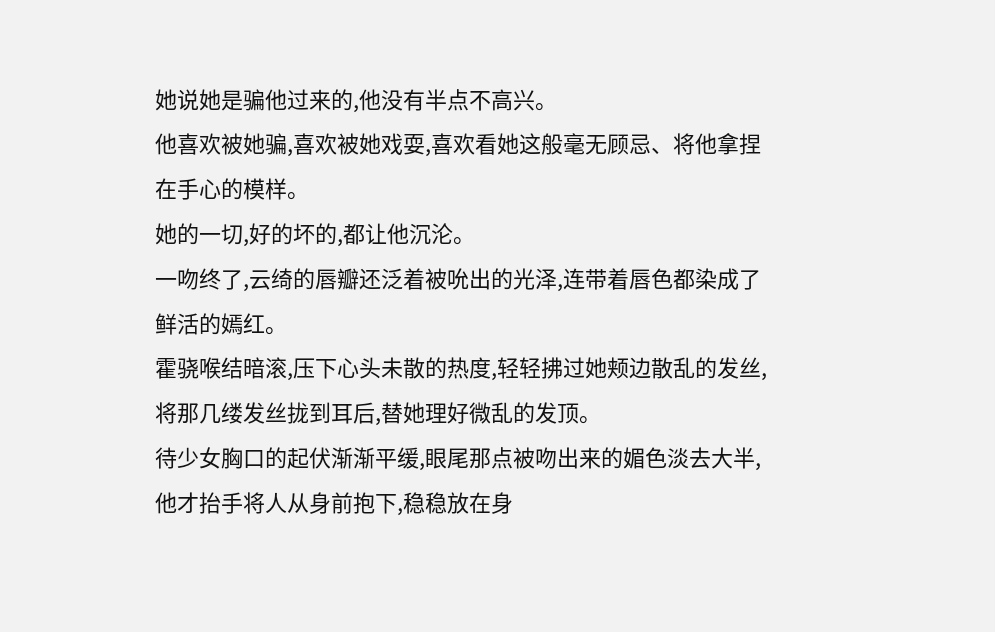她说她是骗他过来的,他没有半点不高兴。
他喜欢被她骗,喜欢被她戏耍,喜欢看她这般毫无顾忌、将他拿捏在手心的模样。
她的一切,好的坏的,都让他沉沦。
一吻终了,云绮的唇瓣还泛着被吮出的光泽,连带着唇色都染成了鲜活的嫣红。
霍骁喉结暗滚,压下心头未散的热度,轻轻拂过她颊边散乱的发丝,将那几缕发丝拢到耳后,替她理好微乱的发顶。
待少女胸口的起伏渐渐平缓,眼尾那点被吻出来的媚色淡去大半,他才抬手将人从身前抱下,稳稳放在身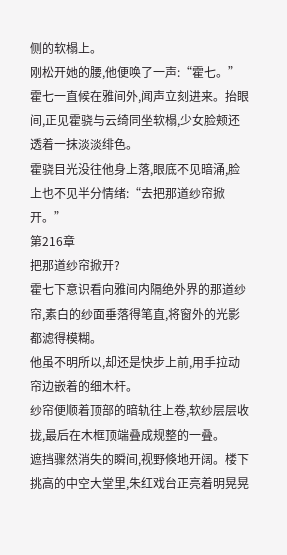侧的软榻上。
刚松开她的腰,他便唤了一声:“霍七。”
霍七一直候在雅间外,闻声立刻进来。抬眼间,正见霍骁与云绮同坐软榻,少女脸颊还透着一抹淡淡绯色。
霍骁目光没往他身上落,眼底不见暗涌,脸上也不见半分情绪:“去把那道纱帘掀开。”
第216章
把那道纱帘掀开?
霍七下意识看向雅间内隔绝外界的那道纱帘,素白的纱面垂落得笔直,将窗外的光影都滤得模糊。
他虽不明所以,却还是快步上前,用手拉动帘边嵌着的细木杆。
纱帘便顺着顶部的暗轨往上卷,软纱层层收拢,最后在木框顶端叠成规整的一叠。
遮挡骤然消失的瞬间,视野倏地开阔。楼下挑高的中空大堂里,朱红戏台正亮着明晃晃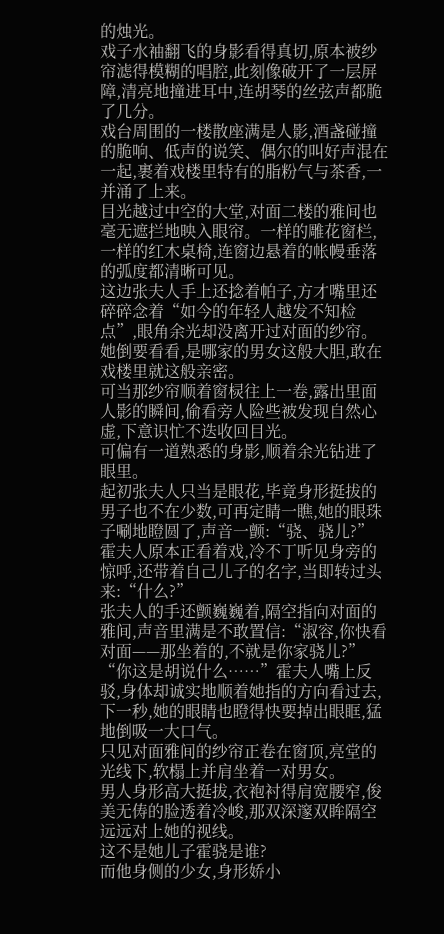的烛光。
戏子水袖翻飞的身影看得真切,原本被纱帘滤得模糊的唱腔,此刻像破开了一层屏障,清亮地撞进耳中,连胡琴的丝弦声都脆了几分。
戏台周围的一楼散座满是人影,酒盏碰撞的脆响、低声的说笑、偶尔的叫好声混在一起,裹着戏楼里特有的脂粉气与茶香,一并涌了上来。
目光越过中空的大堂,对面二楼的雅间也毫无遮拦地映入眼帘。一样的雕花窗栏,一样的红木桌椅,连窗边悬着的帐幔垂落的弧度都清晰可见。
这边张夫人手上还捻着帕子,方才嘴里还碎碎念着“如今的年轻人越发不知检点”,眼角余光却没离开过对面的纱帘。
她倒要看看,是哪家的男女这般大胆,敢在戏楼里就这般亲密。
可当那纱帘顺着窗棂往上一卷,露出里面人影的瞬间,偷看旁人险些被发现自然心虚,下意识忙不迭收回目光。
可偏有一道熟悉的身影,顺着余光钻进了眼里。
起初张夫人只当是眼花,毕竟身形挺拔的男子也不在少数,可再定睛一瞧,她的眼珠子唰地瞪圆了,声音一颤:“骁、骁儿?”
霍夫人原本正看着戏,冷不丁听见身旁的惊呼,还带着自己儿子的名字,当即转过头来:“什么?”
张夫人的手还颤巍巍着,隔空指向对面的雅间,声音里满是不敢置信:“淑容,你快看对面——那坐着的,不就是你家骁儿?”
“你这是胡说什么……”霍夫人嘴上反驳,身体却诚实地顺着她指的方向看过去,下一秒,她的眼睛也瞪得快要掉出眼眶,猛地倒吸一大口气。
只见对面雅间的纱帘正卷在窗顶,亮堂的光线下,软榻上并肩坐着一对男女。
男人身形高大挺拔,衣袍衬得肩宽腰窄,俊美无俦的脸透着冷峻,那双深邃双眸隔空远远对上她的视线。
这不是她儿子霍骁是谁?
而他身侧的少女,身形娇小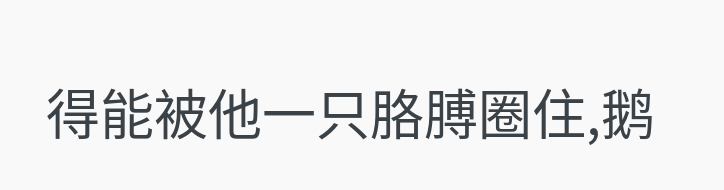得能被他一只胳膊圈住,鹅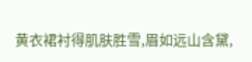黄衣裙衬得肌肤胜雪,眉如远山含黛,